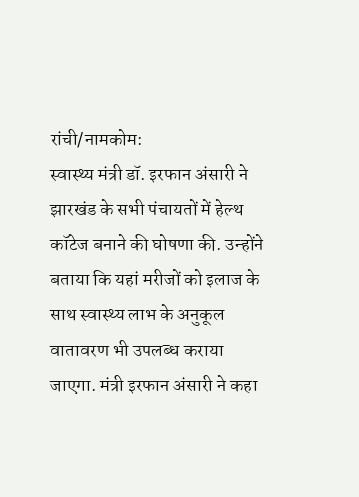रांची/नामकोम:
स्वास्थ्य मंत्री डॉ. इरफान अंसारी ने झारखंड के सभी पंचायतों में हेल्थ कॉटेज बनाने की घोषणा की. उन्होंने बताया कि यहां मरीजों को इलाज के साथ स्वास्थ्य लाभ के अनुकूल वातावरण भी उपलब्ध कराया जाएगा. मंत्री इरफान अंसारी ने कहा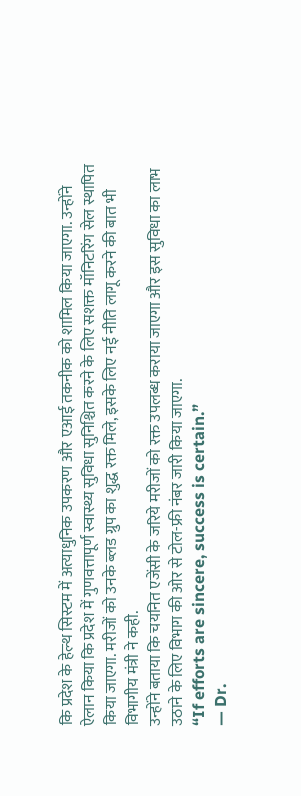कि प्रदेश के हेल्थ सिस्टम में अत्याधुनिक उपकरण और एआई तकनीक को शामिल किया जाएगा. उन्होंने ऐलान किया कि प्रदेश में गुणवत्तापूर्ण स्वास्थ्य सुविधा सुनिश्चित करने के लिए सशक्त मॉनिटरिंग सेल स्थापित किया जाएगा. मरीजों को उनके ब्लड ग्रुप का शुद्ध रक्त मिले, इसके लिए नई नीति लागू करने की बात भी विभागीय मंत्री ने कही.
उन्होंने बताया कि चयनित एजेंसी के जरिये मरीजों को रक्त उपलब्ध कराया जाएगा और इस सुविधा का लाभ उठाने के लिए विभाग की ओर से टोल-फ्री नंबर जारी किया जाएगा.
“If efforts are sincere, success is certain.”
— Dr.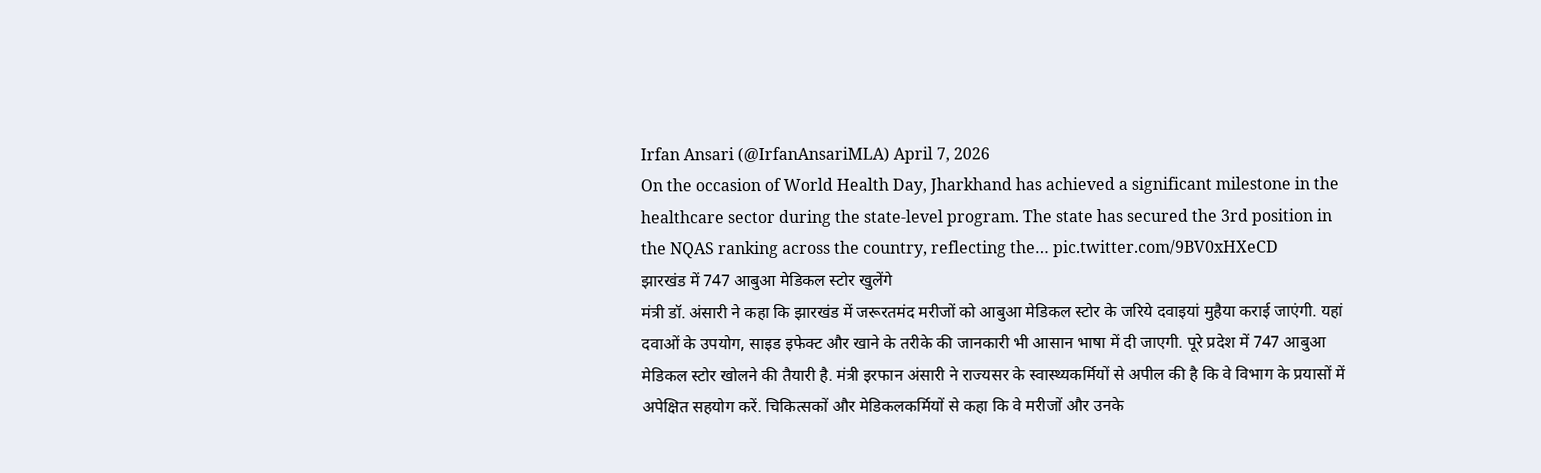Irfan Ansari (@IrfanAnsariMLA) April 7, 2026
On the occasion of World Health Day, Jharkhand has achieved a significant milestone in the healthcare sector during the state-level program. The state has secured the 3rd position in the NQAS ranking across the country, reflecting the… pic.twitter.com/9BV0xHXeCD
झारखंड में 747 आबुआ मेडिकल स्टोर खुलेंगे
मंत्री डॉ. अंसारी ने कहा कि झारखंड में जरूरतमंद मरीजों को आबुआ मेडिकल स्टोर के जरिये दवाइयां मुहैया कराई जाएंगी. यहां दवाओं के उपयोग, साइड इफेक्ट और खाने के तरीके की जानकारी भी आसान भाषा में दी जाएगी. पूरे प्रदेश में 747 आबुआ मेडिकल स्टोर खोलने की तैयारी है. मंत्री इरफान अंसारी ने राज्यसर के स्वास्थ्यकर्मियों से अपील की है कि वे विभाग के प्रयासों में अपेक्षित सहयोग करें. चिकित्सकों और मेडिकलकर्मियों से कहा कि वे मरीजों और उनके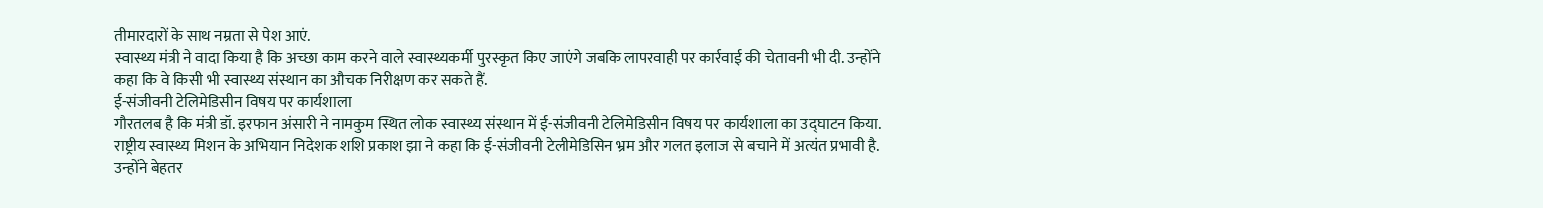तीमारदारों के साथ नम्रता से पेश आएं.
स्वास्थ्य मंत्री ने वादा किया है कि अच्छा काम करने वाले स्वास्थ्यकर्मी पुरस्कृत किए जाएंगे जबकि लापरवाही पर कार्रवाई की चेतावनी भी दी. उन्होंने कहा कि वे किसी भी स्वास्थ्य संस्थान का औचक निरीक्षण कर सकते हैं.
ई-संजीवनी टेलिमेडिसीन विषय पर कार्यशाला
गौरतलब है कि मंत्री डॉ. इरफान अंसारी ने नामकुम स्थित लोक स्वास्थ्य संस्थान में ई-संजीवनी टेलिमेडिसीन विषय पर कार्यशाला का उद्घाटन किया. राष्ट्रीय स्वास्थ्य मिशन के अभियान निदेशक शशि प्रकाश झा ने कहा कि ई-संजीवनी टेलीमेडिसिन भ्रम और गलत इलाज से बचाने में अत्यंत प्रभावी है. उन्होंने बेहतर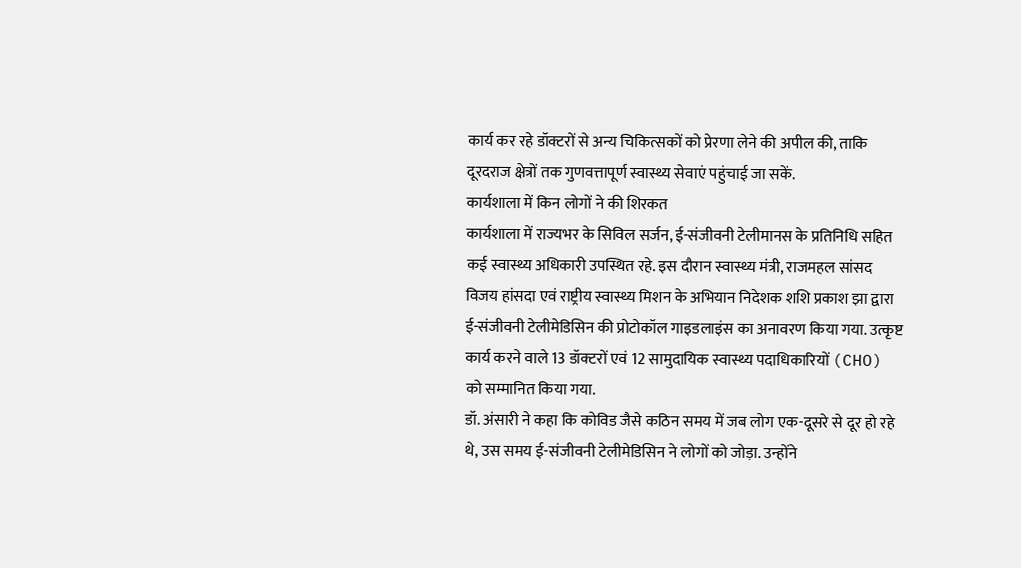कार्य कर रहे डॉक्टरों से अन्य चिकित्सकों को प्रेरणा लेने की अपील की, ताकि दूरदराज क्षेत्रों तक गुणवत्तापूर्ण स्वास्थ्य सेवाएं पहुंचाई जा सकें.
कार्यशाला में किन लोगों ने की शिरकत
कार्यशाला में राज्यभर के सिविल सर्जन, ई-संजीवनी टेलीमानस के प्रतिनिधि सहित कई स्वास्थ्य अधिकारी उपस्थित रहे. इस दौरान स्वास्थ्य मंत्री, राजमहल सांसद विजय हांसदा एवं राष्ट्रीय स्वास्थ्य मिशन के अभियान निदेशक शशि प्रकाश झा द्वारा ई-संजीवनी टेलीमेडिसिन की प्रोटोकॉल गाइडलाइंस का अनावरण किया गया. उत्कृष्ट कार्य करने वाले 13 डॉक्टरों एवं 12 सामुदायिक स्वास्थ्य पदाधिकारियों (CHO) को सम्मानित किया गया.
डॉ. अंसारी ने कहा कि कोविड जैसे कठिन समय में जब लोग एक-दूसरे से दूर हो रहे थे, उस समय ई-संजीवनी टेलीमेडिसिन ने लोगों को जोड़ा. उन्होंने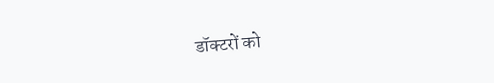डॉक्टरों को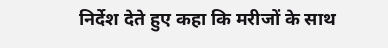निर्देश देते हुए कहा कि मरीजों के साथ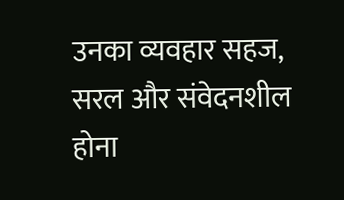उनका व्यवहार सहज, सरल और संवेदनशील होना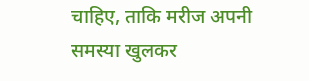चाहिए, ताकि मरीज अपनी समस्या खुलकर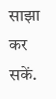साझा कर सकें.